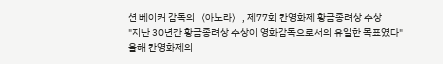션 베이커 감독의〈아노라〉, 제77회 칸영화제 황금종려상 수상
"지난 30년간 황금종려상 수상이 영화감독으로서의 유일한 목표였다"
올해 칸영화제의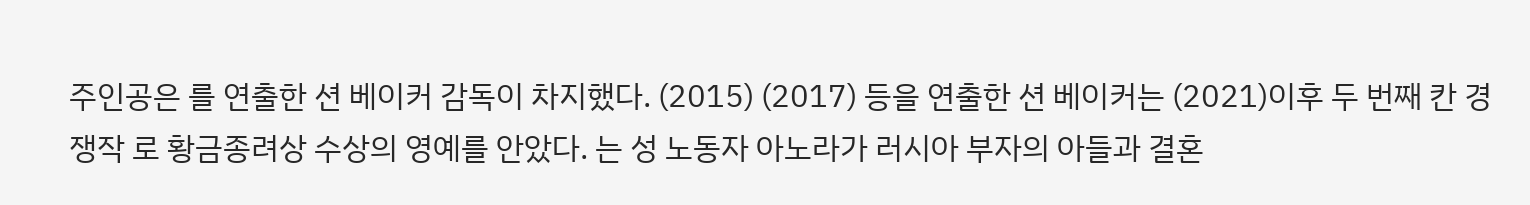주인공은 를 연출한 션 베이커 감독이 차지했다. (2015) (2017) 등을 연출한 션 베이커는 (2021)이후 두 번째 칸 경쟁작 로 황금종려상 수상의 영예를 안았다. 는 성 노동자 아노라가 러시아 부자의 아들과 결혼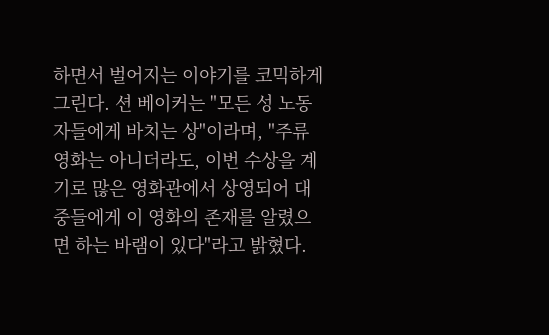하면서 벌어지는 이야기를 코믹하게 그린다. 션 베이커는 "모든 성 노동자들에게 바치는 상"이라며, "주류 영화는 아니더라도, 이번 수상을 계기로 많은 영화관에서 상영되어 대중들에게 이 영화의 존재를 알렸으면 하는 바램이 있다"라고 밝혔다.